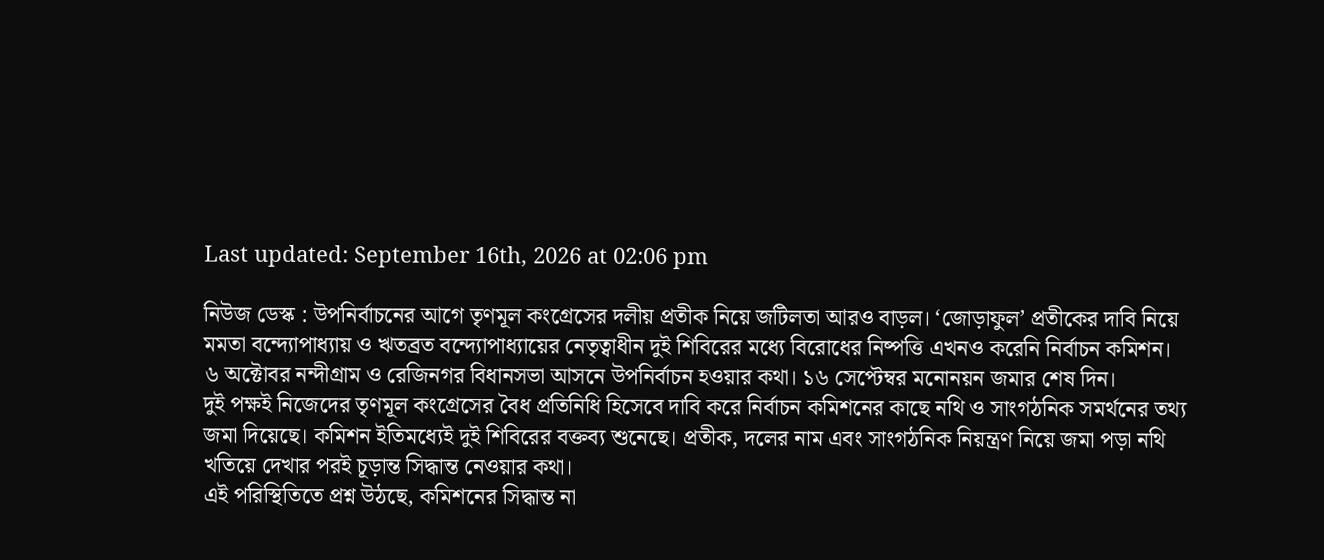Last updated: September 16th, 2026 at 02:06 pm

নিউজ ডেস্ক : উপনির্বাচনের আগে তৃণমূল কংগ্রেসের দলীয় প্রতীক নিয়ে জটিলতা আরও বাড়ল। ‘জোড়াফুল’ প্রতীকের দাবি নিয়ে মমতা বন্দ্যোপাধ্যায় ও ঋতব্রত বন্দ্যোপাধ্যায়ের নেতৃত্বাধীন দুই শিবিরের মধ্যে বিরোধের নিষ্পত্তি এখনও করেনি নির্বাচন কমিশন। ৬ অক্টোবর নন্দীগ্রাম ও রেজিনগর বিধানসভা আসনে উপনির্বাচন হওয়ার কথা। ১৬ সেপ্টেম্বর মনোনয়ন জমার শেষ দিন।
দুই পক্ষই নিজেদের তৃণমূল কংগ্রেসের বৈধ প্রতিনিধি হিসেবে দাবি করে নির্বাচন কমিশনের কাছে নথি ও সাংগঠনিক সমর্থনের তথ্য জমা দিয়েছে। কমিশন ইতিমধ্যেই দুই শিবিরের বক্তব্য শুনেছে। প্রতীক, দলের নাম এবং সাংগঠনিক নিয়ন্ত্রণ নিয়ে জমা পড়া নথি খতিয়ে দেখার পরই চূড়ান্ত সিদ্ধান্ত নেওয়ার কথা।
এই পরিস্থিতিতে প্রশ্ন উঠছে, কমিশনের সিদ্ধান্ত না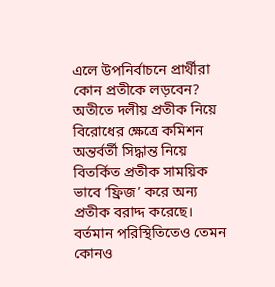এলে উপনির্বাচনে প্রার্থীরা কোন প্রতীকে লড়বেন? অতীতে দলীয় প্রতীক নিয়ে বিরোধের ক্ষেত্রে কমিশন অন্তর্বর্তী সিদ্ধান্ত নিয়ে বিতর্কিত প্রতীক সাময়িক ভাবে ‘ফ্রিজ’ করে অন্য প্রতীক বরাদ্দ করেছে। বর্তমান পরিস্থিতিতেও তেমন কোনও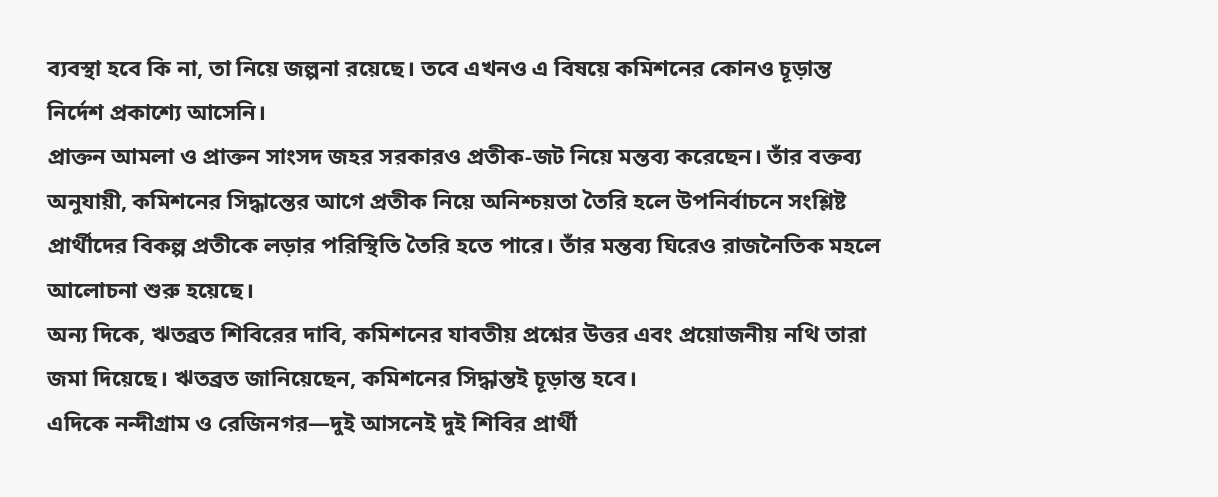ব্যবস্থা হবে কি না, তা নিয়ে জল্পনা রয়েছে। তবে এখনও এ বিষয়ে কমিশনের কোনও চূড়ান্ত নির্দেশ প্রকাশ্যে আসেনি।
প্রাক্তন আমলা ও প্রাক্তন সাংসদ জহর সরকারও প্রতীক-জট নিয়ে মন্তব্য করেছেন। তাঁর বক্তব্য অনুযায়ী, কমিশনের সিদ্ধান্তের আগে প্রতীক নিয়ে অনিশ্চয়তা তৈরি হলে উপনির্বাচনে সংশ্লিষ্ট প্রার্থীদের বিকল্প প্রতীকে লড়ার পরিস্থিতি তৈরি হতে পারে। তাঁর মন্তব্য ঘিরেও রাজনৈতিক মহলে আলোচনা শুরু হয়েছে।
অন্য দিকে, ঋতব্রত শিবিরের দাবি, কমিশনের যাবতীয় প্রশ্নের উত্তর এবং প্রয়োজনীয় নথি তারা জমা দিয়েছে। ঋতব্রত জানিয়েছেন, কমিশনের সিদ্ধান্তই চূড়ান্ত হবে।
এদিকে নন্দীগ্রাম ও রেজিনগর—দুই আসনেই দুই শিবির প্রার্থী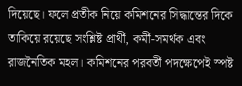দিয়েছে। ফলে প্রতীক নিয়ে কমিশনের সিদ্ধান্তের দিকে তাকিয়ে রয়েছে সংশ্লিষ্ট প্রার্থী, কর্মী-সমর্থক এবং রাজনৈতিক মহল। কমিশনের পরবর্তী পদক্ষেপেই স্পষ্ট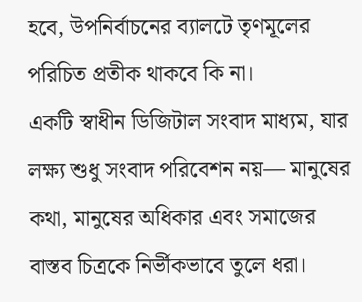হবে, উপনির্বাচনের ব্যালটে তৃণমূলের পরিচিত প্রতীক থাকবে কি না।
একটি স্বাধীন ডিজিটাল সংবাদ মাধ্যম, যার লক্ষ্য শুধু সংবাদ পরিবেশন নয়— মানুষের কথা, মানুষের অধিকার এবং সমাজের বাস্তব চিত্রকে নির্ভীকভাবে তুলে ধরা।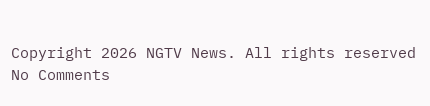Copyright 2026 NGTV News. All rights reserved
No Comments